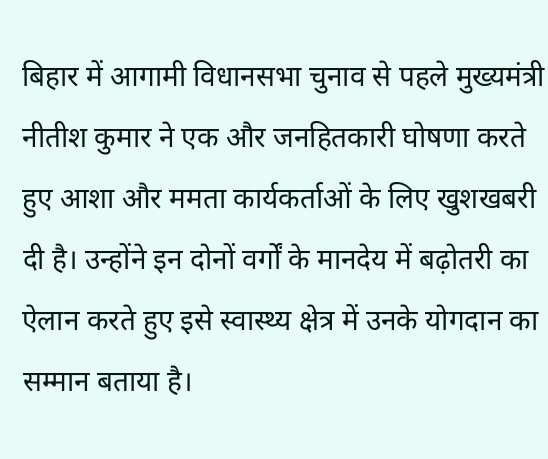बिहार में आगामी विधानसभा चुनाव से पहले मुख्यमंत्री नीतीश कुमार ने एक और जनहितकारी घोषणा करते हुए आशा और ममता कार्यकर्ताओं के लिए खुशखबरी दी है। उन्होंने इन दोनों वर्गों के मानदेय में बढ़ोतरी का ऐलान करते हुए इसे स्वास्थ्य क्षेत्र में उनके योगदान का सम्मान बताया है।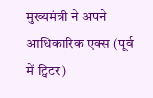मुख्यमंत्री ने अपने आधिकारिक एक्स (पूर्व में ट्विटर)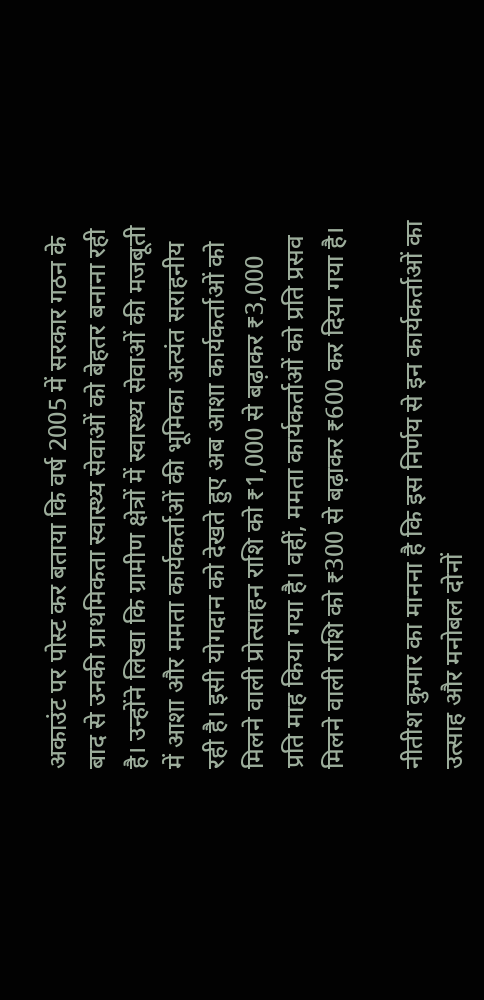अकाउंट पर पोस्ट कर बताया कि वर्ष 2005 में सरकार गठन के बाद से उनकी प्राथमिकता स्वास्थ्य सेवाओं को बेहतर बनाना रही है। उन्होंने लिखा कि ग्रामीण क्षेत्रों में स्वास्थ्य सेवाओं की मजबूती में आशा और ममता कार्यकर्ताओं की भूमिका अत्यंत सराहनीय रही है। इसी योगदान को देखते हुए अब आशा कार्यकर्ताओं को मिलने वाली प्रोत्साहन राशि को ₹1,000 से बढ़ाकर ₹3,000 प्रति माह किया गया है। वहीं, ममता कार्यकर्ताओं को प्रति प्रसव मिलने वाली राशि को ₹300 से बढ़ाकर ₹600 कर दिया गया है।

नीतीश कुमार का मानना है कि इस निर्णय से इन कार्यकर्ताओं का उत्साह और मनोबल दोनों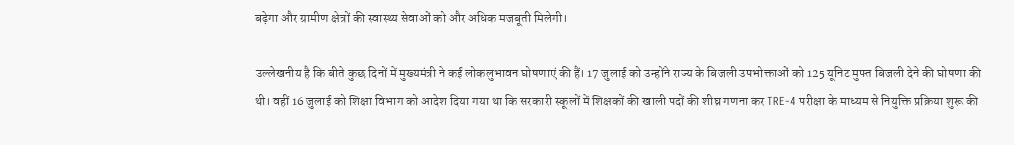बढ़ेगा और ग्रामीण क्षेत्रों की स्वास्थ्य सेवाओं को और अधिक मजबूती मिलेगी।

उल्लेखनीय है कि बीते कुछ दिनों में मुख्यमंत्री ने कई लोकलुभावन घोषणाएं की हैं। 17 जुलाई को उन्होंने राज्य के बिजली उपभोक्ताओं को 125 यूनिट मुफ्त बिजली देने की घोषणा की थी। वहीं 16 जुलाई को शिक्षा विभाग को आदेश दिया गया था कि सरकारी स्कूलों में शिक्षकों की खाली पदों की शीघ्र गणना कर TRE-4 परीक्षा के माध्यम से नियुक्ति प्रक्रिया शुरू की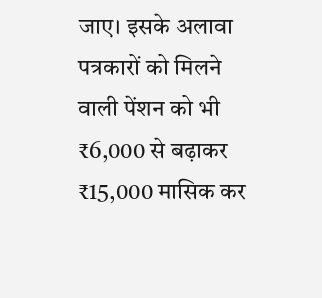जाए। इसके अलावा पत्रकारों को मिलने वाली पेंशन को भी ₹6,000 से बढ़ाकर ₹15,000 मासिक कर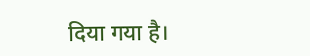दिया गया है।